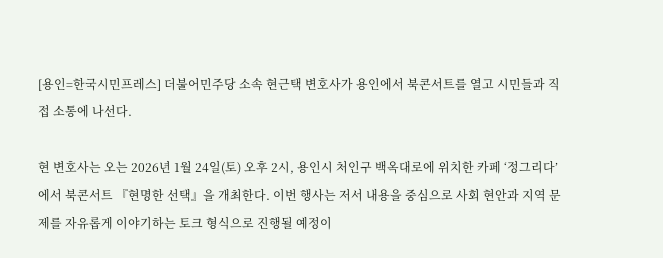[용인=한국시민프레스] 더불어민주당 소속 현근택 변호사가 용인에서 북콘서트를 열고 시민들과 직접 소통에 나선다.

현 변호사는 오는 2026년 1월 24일(토) 오후 2시, 용인시 처인구 백옥대로에 위치한 카페 ‘정그리다’에서 북콘서트 『현명한 선택』을 개최한다. 이번 행사는 저서 내용을 중심으로 사회 현안과 지역 문제를 자유롭게 이야기하는 토크 형식으로 진행될 예정이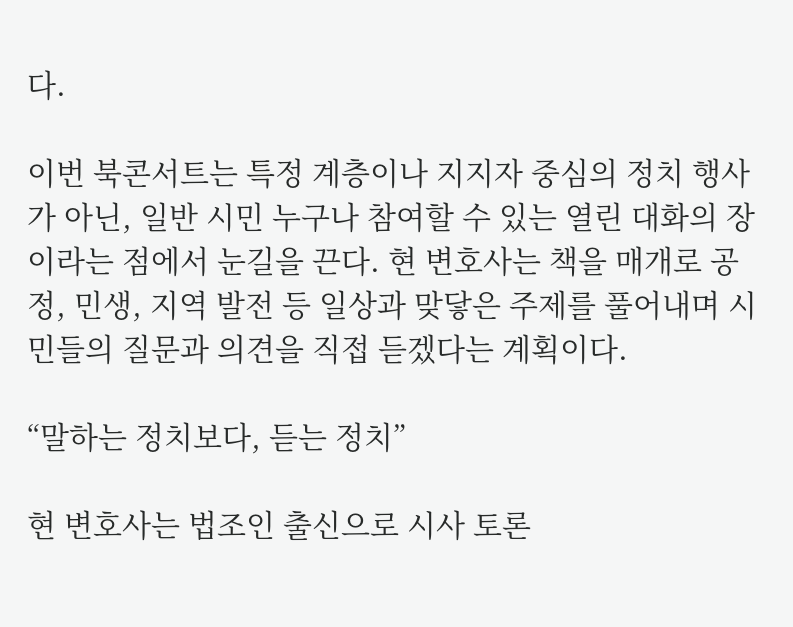다.

이번 북콘서트는 특정 계층이나 지지자 중심의 정치 행사가 아닌, 일반 시민 누구나 참여할 수 있는 열린 대화의 장이라는 점에서 눈길을 끈다. 현 변호사는 책을 매개로 공정, 민생, 지역 발전 등 일상과 맞닿은 주제를 풀어내며 시민들의 질문과 의견을 직접 듣겠다는 계획이다.

“말하는 정치보다, 듣는 정치”

현 변호사는 법조인 출신으로 시사 토론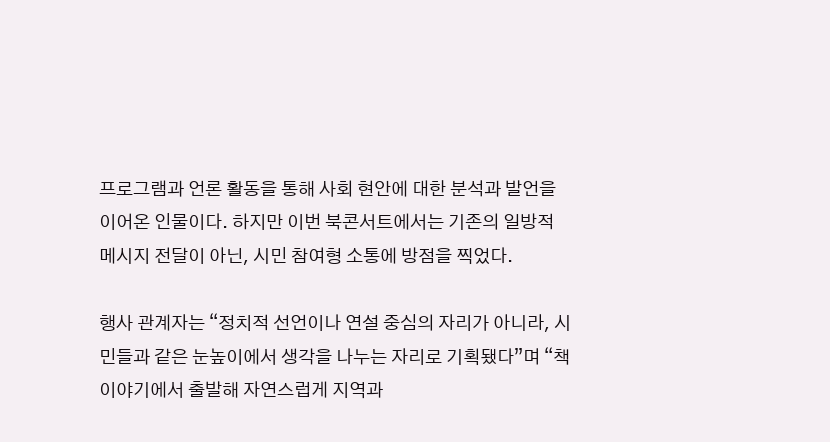프로그램과 언론 활동을 통해 사회 현안에 대한 분석과 발언을 이어온 인물이다. 하지만 이번 북콘서트에서는 기존의 일방적 메시지 전달이 아닌, 시민 참여형 소통에 방점을 찍었다.

행사 관계자는 “정치적 선언이나 연설 중심의 자리가 아니라, 시민들과 같은 눈높이에서 생각을 나누는 자리로 기획됐다”며 “책 이야기에서 출발해 자연스럽게 지역과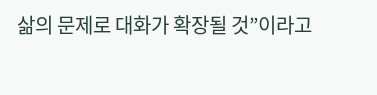삶의 문제로 대화가 확장될 것”이라고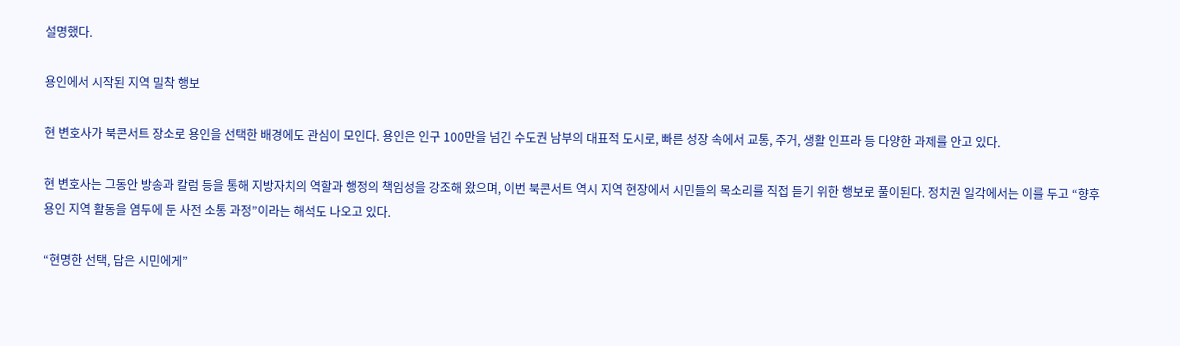설명했다.

용인에서 시작된 지역 밀착 행보

현 변호사가 북콘서트 장소로 용인을 선택한 배경에도 관심이 모인다. 용인은 인구 100만을 넘긴 수도권 남부의 대표적 도시로, 빠른 성장 속에서 교통, 주거, 생활 인프라 등 다양한 과제를 안고 있다.

현 변호사는 그동안 방송과 칼럼 등을 통해 지방자치의 역할과 행정의 책임성을 강조해 왔으며, 이번 북콘서트 역시 지역 현장에서 시민들의 목소리를 직접 듣기 위한 행보로 풀이된다. 정치권 일각에서는 이를 두고 “향후 용인 지역 활동을 염두에 둔 사전 소통 과정”이라는 해석도 나오고 있다.

“현명한 선택, 답은 시민에게”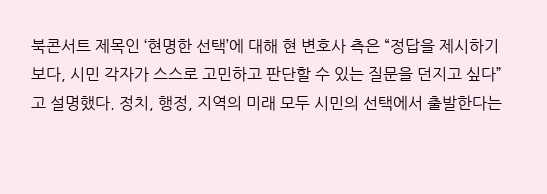북콘서트 제목인 ‘현명한 선택’에 대해 현 변호사 측은 “정답을 제시하기보다, 시민 각자가 스스로 고민하고 판단할 수 있는 질문을 던지고 싶다”고 설명했다. 정치, 행정, 지역의 미래 모두 시민의 선택에서 출발한다는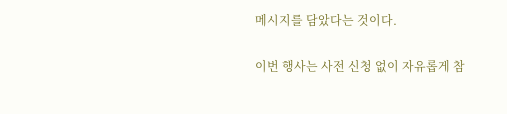메시지를 담았다는 것이다.

이번 행사는 사전 신청 없이 자유롭게 참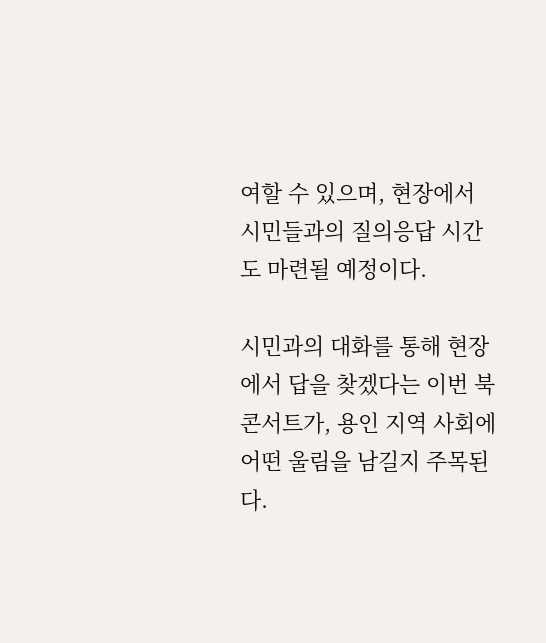여할 수 있으며, 현장에서 시민들과의 질의응답 시간도 마련될 예정이다.

시민과의 대화를 통해 현장에서 답을 찾겠다는 이번 북콘서트가, 용인 지역 사회에 어떤 울림을 남길지 주목된다.